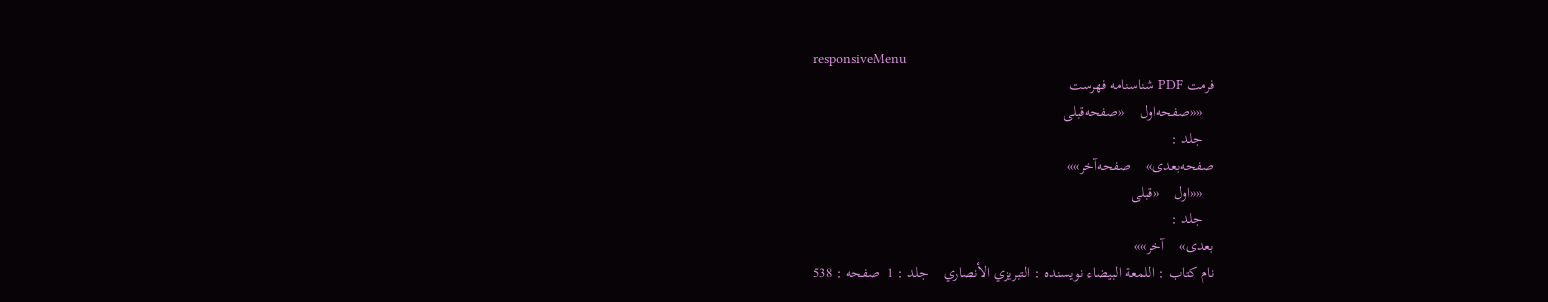responsiveMenu
فرمت PDF شناسنامه فهرست
   ««صفحه‌اول    «صفحه‌قبلی
   جلد :
صفحه‌بعدی»    صفحه‌آخر»»
   ««اول    «قبلی
   جلد :
بعدی»    آخر»»
نام کتاب : اللمعة البيضاء نویسنده : التبريزي الأنصاري    جلد : 1  صفحه : 538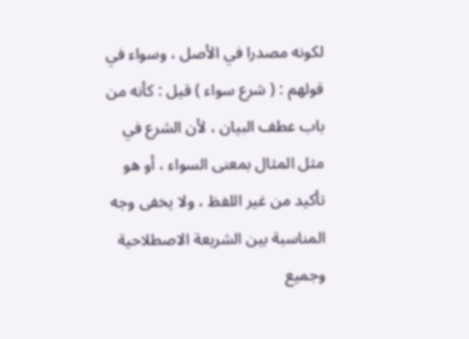لكونه مصدرا في الأصل ، وسواء في قولهم : ( شرع سواء ) قيل : كأنه من باب عطف البيان ، لأن الشرع في مثل المثال بمعنى السواء ، أو هو تأكيد من غير اللفظ ، ولا يخفى وجه المناسبة بين الشريعة الاصطلاحية وجميع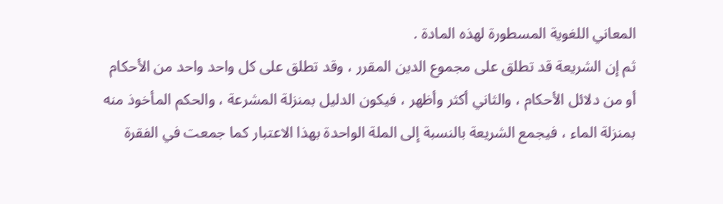المعاني اللغوية المسطورة لهذه المادة .
ثم إن الشريعة قد تطلق على مجموع الدين المقرر ، وقد تطلق على كل واحد واحد من الأحكام أو من دلائل الأحكام ، والثاني أكثر وأظهر ، فيكون الدليل بمنزلة المشرعة ، والحكم المأخوذ منه بمنزلة الماء ، فيجمع الشريعة بالنسبة إلى الملة الواحدة بهذا الاعتبار كما جمعت في الفقرة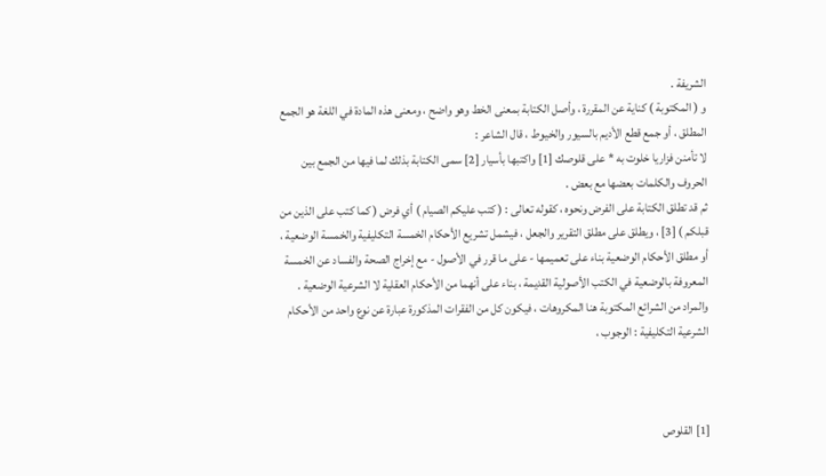الشريفة .
و ( المكتوبة ) كناية عن المقررة ، وأصل الكتابة بمعنى الخط وهو واضح ، ومعنى هذه المادة في اللغة هو الجمع المطلق ، أو جمع قطع الأديم بالسيور والخيوط ، قال الشاعر :
لا تأمنن فزاريا خلوت به * على قلوصك [1] واكتبها بأسيار [2] سمى الكتابة بذلك لما فيها من الجمع بين الحروف والكلمات بعضها مع بعض .
ثم قد تطلق الكتابة على الفرض ونحوه ، كقوله تعالى : ( كتب عليكم الصيام ) أي فرض ( كما كتب على الذين من قبلكم ) [3] ، ويطلق على مطلق التقرير والجعل ، فيشمل تشريع الأحكام الخمسة التكليفية والخمسة الوضعية ، أو مطلق الأحكام الوضعية بناء على تعميمها - على ما قرر في الأصول - مع إخراج الصحة والفساد عن الخمسة المعروفة بالوضعية في الكتب الأصولية القديمة ، بناء على أنهما من الأحكام العقلية لا الشرعية الوضعية .
والمراد من الشرائع المكتوبة هنا المكروهات ، فيكون كل من الفقرات المذكورة عبارة عن نوع واحد من الأحكام الشرعية التكليفية : الوجوب ،



[1] القلوص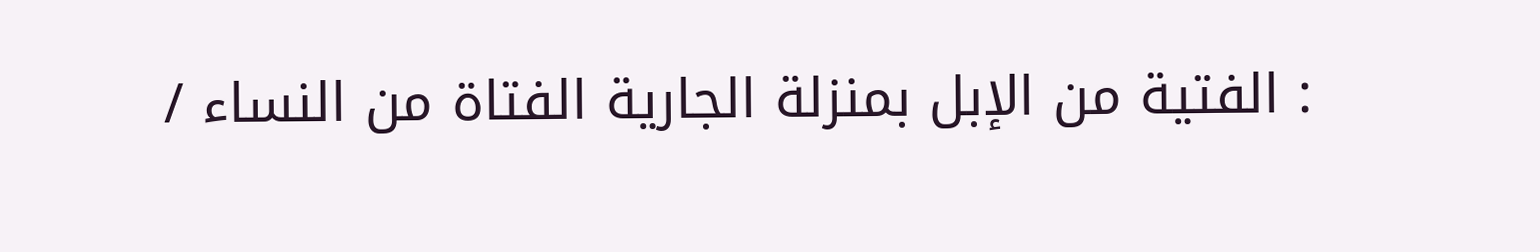: الفتية من الإبل بمنزلة الجارية الفتاة من النساء /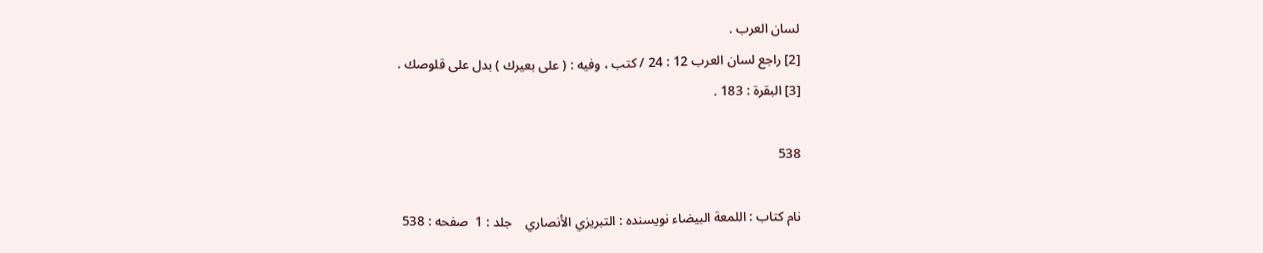لسان العرب .
[2] راجع لسان العرب 12 : 24 / كتب ، وفيه : ( على بعيرك ) بدل على قلوصك .
[3] البقرة : 183 .

538

نام کتاب : اللمعة البيضاء نویسنده : التبريزي الأنصاري    جلد : 1  صفحه : 538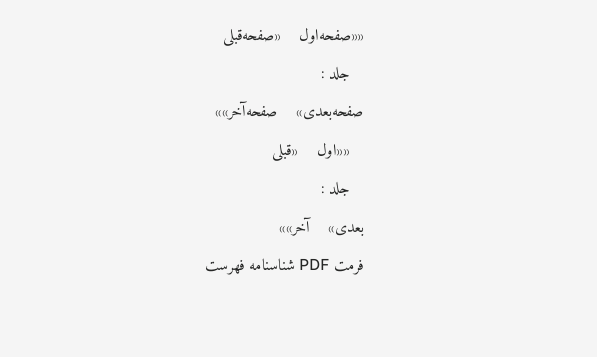««صفحه‌اول    «صفحه‌قبلی
   جلد :
صفحه‌بعدی»    صفحه‌آخر»»
   ««اول    «قبلی
   جلد :
بعدی»    آخر»»
فرمت PDF شناسنامه فهرست